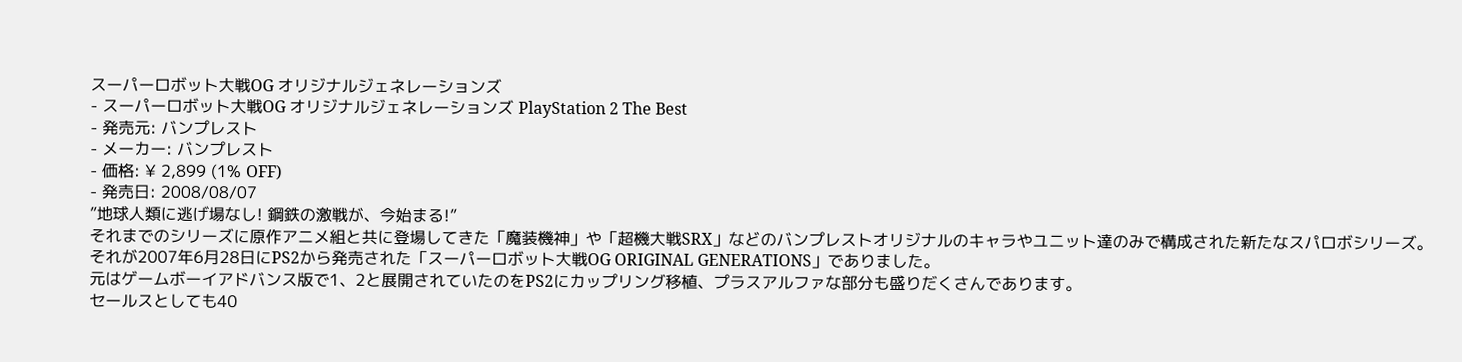スーパーロボット大戦OG オリジナルジェネレーションズ
- スーパーロボット大戦OG オリジナルジェネレーションズ PlayStation 2 The Best
- 発売元: バンプレスト
- メーカー: バンプレスト
- 価格: ¥ 2,899 (1% OFF)
- 発売日: 2008/08/07
”地球人類に逃げ場なし! 鋼鉄の激戦が、今始まる!”
それまでのシリーズに原作アニメ組と共に登場してきた「魔装機神」や「超機大戦SRX」などのバンプレストオリジナルのキャラやユニット達のみで構成された新たなスパロボシリーズ。
それが2007年6月28日にPS2から発売された「スーパーロボット大戦OG ORIGINAL GENERATIONS」でありました。
元はゲームボーイアドバンス版で1、2と展開されていたのをPS2にカップリング移植、プラスアルファな部分も盛りだくさんであります。
セールスとしても40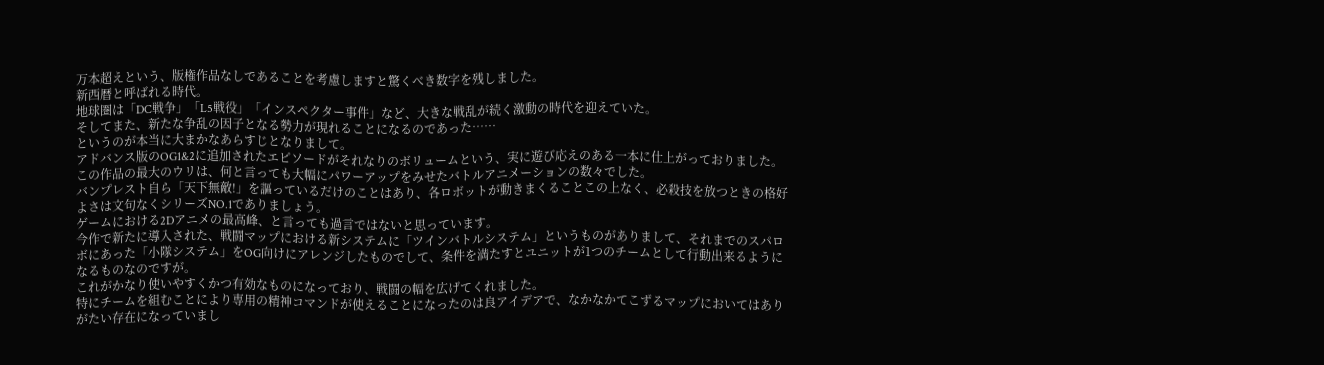万本超えという、版権作品なしであることを考慮しますと驚くべき数字を残しました。
新西暦と呼ばれる時代。
地球圏は「DC戦争」「L5戦役」「インスペクター事件」など、大きな戦乱が続く激動の時代を迎えていた。
そしてまた、新たな争乱の因子となる勢力が現れることになるのであった……
というのが本当に大まかなあらすじとなりまして。
アドバンス版のOG1&2に追加されたエピソードがそれなりのボリュームという、実に遊び応えのある一本に仕上がっておりました。
この作品の最大のウリは、何と言っても大幅にパワーアップをみせたバトルアニメーションの数々でした。
バンプレスト自ら「天下無敵!」を謳っているだけのことはあり、各ロボットが動きまくることこの上なく、必殺技を放つときの格好よさは文句なくシリーズNO.1でありましょう。
ゲームにおける2Dアニメの最高峰、と言っても過言ではないと思っています。
今作で新たに導入された、戦闘マップにおける新システムに「ツインバトルシステム」というものがありまして、それまでのスパロボにあった「小隊システム」をOG向けにアレンジしたものでして、条件を満たすとユニットが1つのチームとして行動出来るようになるものなのですが。
これがかなり使いやすくかつ有効なものになっており、戦闘の幅を広げてくれました。
特にチームを組むことにより専用の精神コマンドが使えることになったのは良アイデアで、なかなかてこずるマップにおいてはありがたい存在になっていまし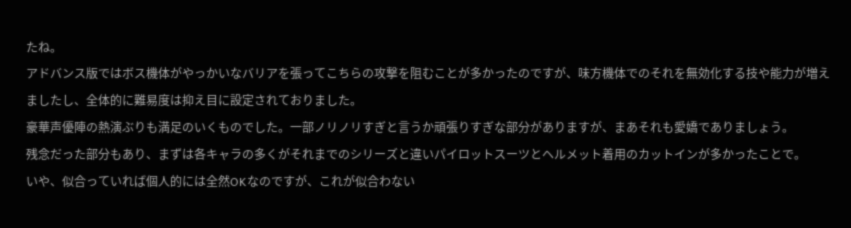たね。
アドバンス版ではボス機体がやっかいなバリアを張ってこちらの攻撃を阻むことが多かったのですが、味方機体でのそれを無効化する技や能力が増えましたし、全体的に難易度は抑え目に設定されておりました。
豪華声優陣の熱演ぶりも満足のいくものでした。一部ノリノリすぎと言うか頑張りすぎな部分がありますが、まあそれも愛嬌でありましょう。
残念だった部分もあり、まずは各キャラの多くがそれまでのシリーズと違いパイロットスーツとヘルメット着用のカットインが多かったことで。
いや、似合っていれば個人的には全然OKなのですが、これが似合わない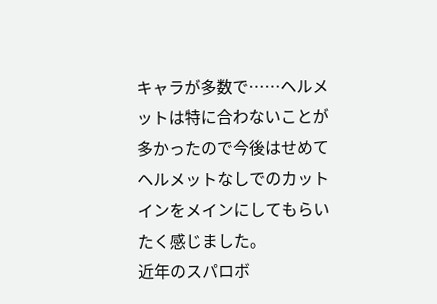キャラが多数で……ヘルメットは特に合わないことが多かったので今後はせめてヘルメットなしでのカットインをメインにしてもらいたく感じました。
近年のスパロボ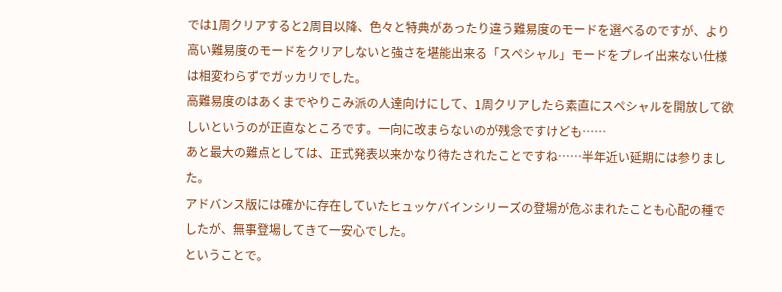では1周クリアすると2周目以降、色々と特典があったり違う難易度のモードを選べるのですが、より高い難易度のモードをクリアしないと強さを堪能出来る「スペシャル」モードをプレイ出来ない仕様は相変わらずでガッカリでした。
高難易度のはあくまでやりこみ派の人達向けにして、1周クリアしたら素直にスペシャルを開放して欲しいというのが正直なところです。一向に改まらないのが残念ですけども……
あと最大の難点としては、正式発表以来かなり待たされたことですね……半年近い延期には参りました。
アドバンス版には確かに存在していたヒュッケバインシリーズの登場が危ぶまれたことも心配の種でしたが、無事登場してきて一安心でした。
ということで。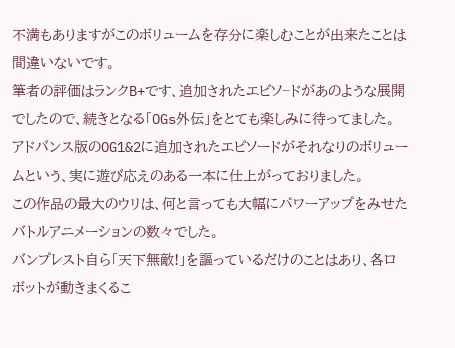不満もありますがこのボリュームを存分に楽しむことが出来たことは間違いないです。
筆者の評価はランクB+です、追加されたエピソ−ドがあのような展開でしたので、続きとなる「OGs外伝」をとても楽しみに待ってました。
アドバンス版のOG1&2に追加されたエピソードがそれなりのボリュームという、実に遊び応えのある一本に仕上がっておりました。
この作品の最大のウリは、何と言っても大幅にパワーアップをみせたバトルアニメーションの数々でした。
バンプレスト自ら「天下無敵!」を謳っているだけのことはあり、各ロボットが動きまくるこ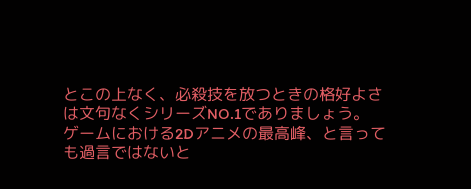とこの上なく、必殺技を放つときの格好よさは文句なくシリーズNO.1でありましょう。
ゲームにおける2Dアニメの最高峰、と言っても過言ではないと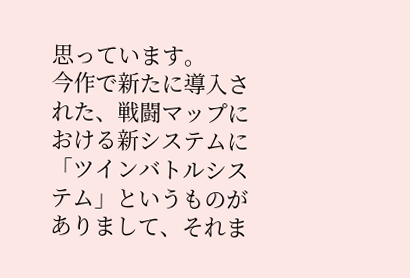思っています。
今作で新たに導入された、戦闘マップにおける新システムに「ツインバトルシステム」というものがありまして、それま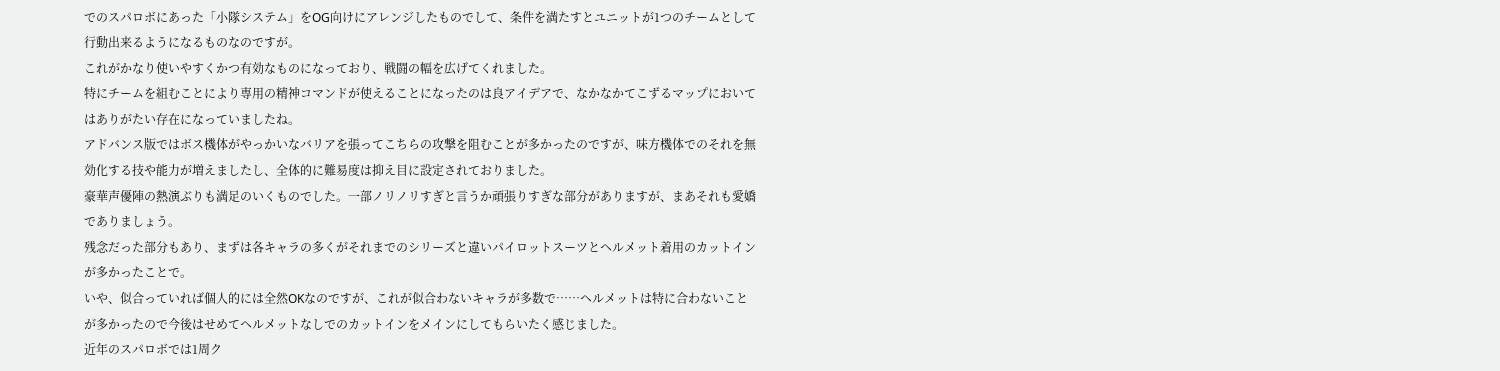でのスパロボにあった「小隊システム」をOG向けにアレンジしたものでして、条件を満たすとユニットが1つのチームとして行動出来るようになるものなのですが。
これがかなり使いやすくかつ有効なものになっており、戦闘の幅を広げてくれました。
特にチームを組むことにより専用の精神コマンドが使えることになったのは良アイデアで、なかなかてこずるマップにおいてはありがたい存在になっていましたね。
アドバンス版ではボス機体がやっかいなバリアを張ってこちらの攻撃を阻むことが多かったのですが、味方機体でのそれを無効化する技や能力が増えましたし、全体的に難易度は抑え目に設定されておりました。
豪華声優陣の熱演ぶりも満足のいくものでした。一部ノリノリすぎと言うか頑張りすぎな部分がありますが、まあそれも愛嬌でありましょう。
残念だった部分もあり、まずは各キャラの多くがそれまでのシリーズと違いパイロットスーツとヘルメット着用のカットインが多かったことで。
いや、似合っていれば個人的には全然OKなのですが、これが似合わないキャラが多数で……ヘルメットは特に合わないことが多かったので今後はせめてヘルメットなしでのカットインをメインにしてもらいたく感じました。
近年のスパロボでは1周ク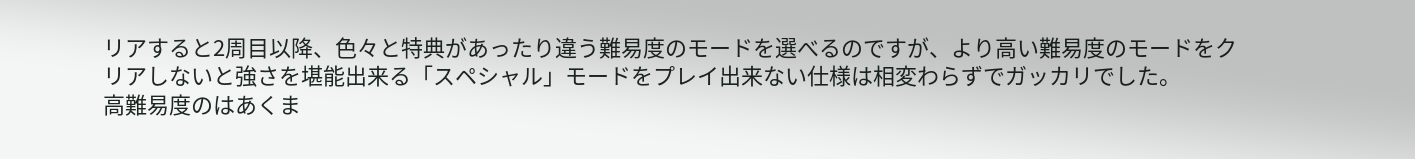リアすると2周目以降、色々と特典があったり違う難易度のモードを選べるのですが、より高い難易度のモードをクリアしないと強さを堪能出来る「スペシャル」モードをプレイ出来ない仕様は相変わらずでガッカリでした。
高難易度のはあくま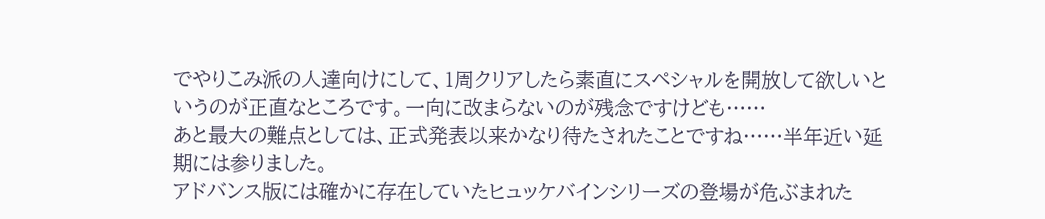でやりこみ派の人達向けにして、1周クリアしたら素直にスペシャルを開放して欲しいというのが正直なところです。一向に改まらないのが残念ですけども……
あと最大の難点としては、正式発表以来かなり待たされたことですね……半年近い延期には参りました。
アドバンス版には確かに存在していたヒュッケバインシリーズの登場が危ぶまれた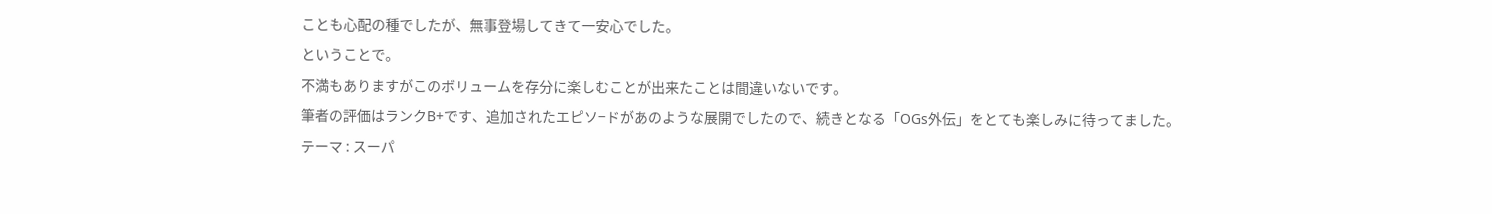ことも心配の種でしたが、無事登場してきて一安心でした。
ということで。
不満もありますがこのボリュームを存分に楽しむことが出来たことは間違いないです。
筆者の評価はランクB+です、追加されたエピソ−ドがあのような展開でしたので、続きとなる「OGs外伝」をとても楽しみに待ってました。
テーマ : スーパ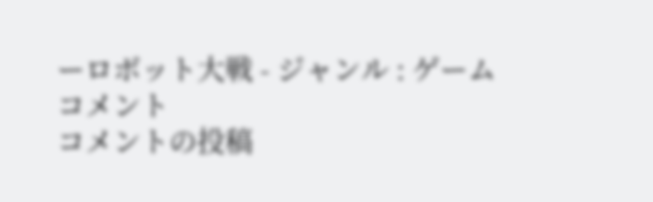ーロボット大戦 - ジャンル : ゲーム
コメント
コメントの投稿